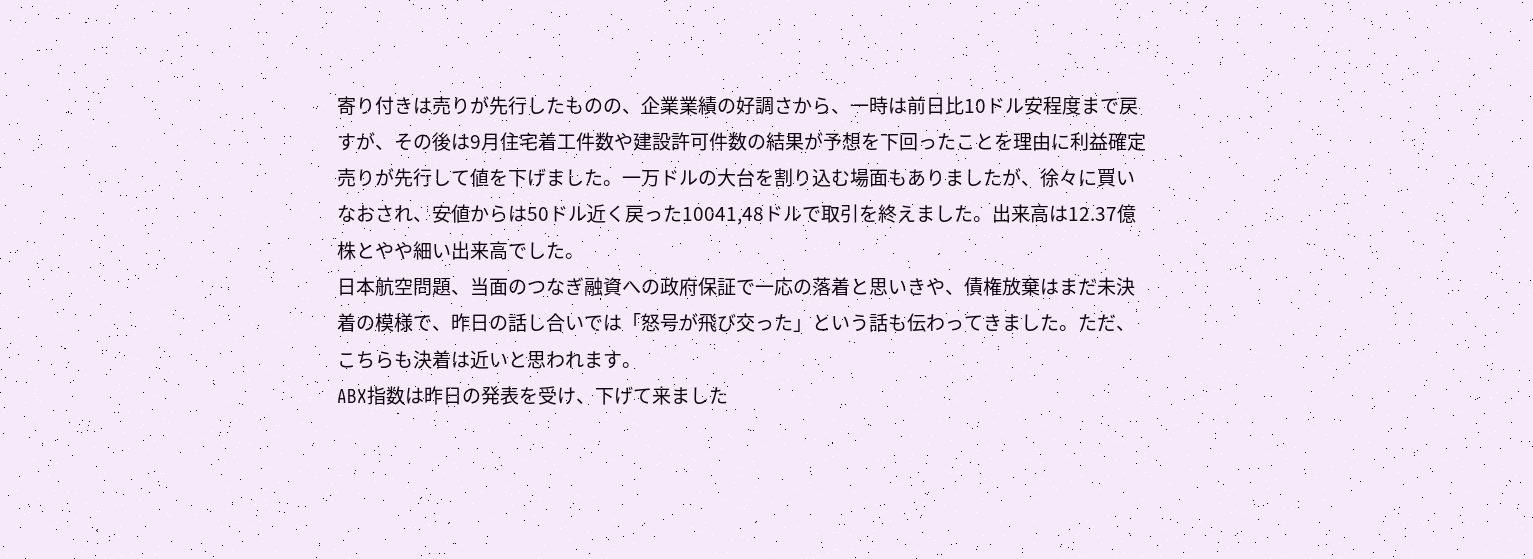寄り付きは売りが先行したものの、企業業績の好調さから、一時は前日比10ドル安程度まで戻すが、その後は9月住宅着工件数や建設許可件数の結果が予想を下回ったことを理由に利益確定売りが先行して値を下げました。一万ドルの大台を割り込む場面もありましたが、徐々に買いなおされ、安値からは50ドル近く戻った10041,48ドルで取引を終えました。出来高は12.37億株とやや細い出来高でした。
日本航空問題、当面のつなぎ融資への政府保証で一応の落着と思いきや、債権放棄はまだ未決着の模様で、昨日の話し合いでは「怒号が飛び交った」という話も伝わってきました。ただ、こちらも決着は近いと思われます。
ABX指数は昨日の発表を受け、下げて来ました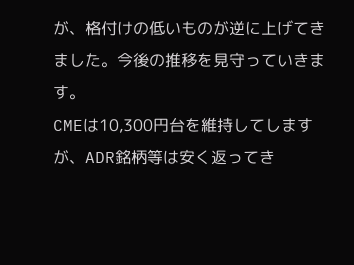が、格付けの低いものが逆に上げてきました。今後の推移を見守っていきます。
CMEは10,300円台を維持してしますが、ADR銘柄等は安く返ってき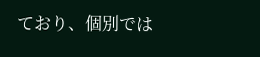ており、個別では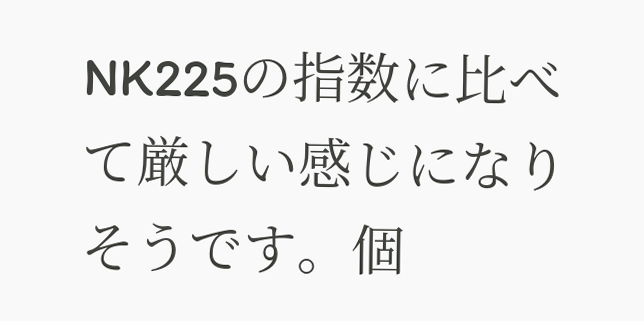NK225の指数に比べて厳しい感じになりそうです。個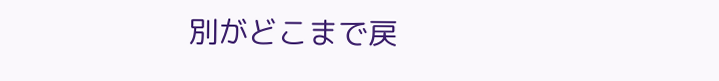別がどこまで戻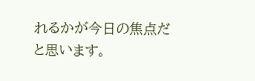れるかが今日の焦点だと思います。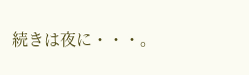続きは夜に・・・。